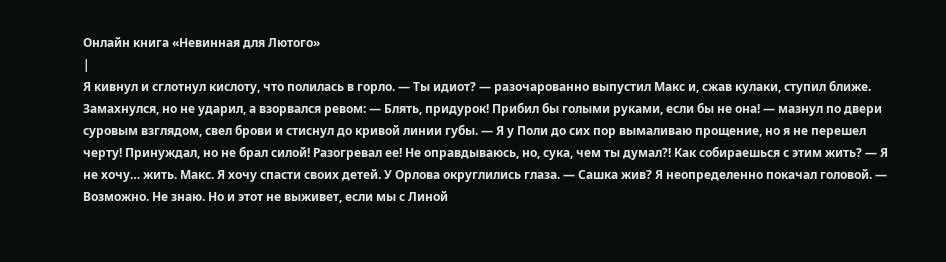Онлайн книга «Невинная для Лютого»
|
Я кивнул и сглотнул кислоту, что полилась в горло. — Ты идиот? — разочарованно выпустил Макс и, сжав кулаки, ступил ближе. Замахнулся, но не ударил, а взорвался ревом: — Блять, придурок! Прибил бы голыми руками, если бы не она! — мазнул по двери суровым взглядом, свел брови и стиснул до кривой линии губы. — Я у Поли до сих пор вымаливаю прощение, но я не перешел черту! Принуждал, но не брал силой! Разогревал ее! Не оправдываюсь, но, сука, чем ты думал?! Как собираешься с этим жить? — Я не хочу… жить. Макс. Я хочу спасти своих детей. У Орлова округлились глаза. — Сашка жив? Я неопределенно покачал головой. — Возможно. Не знаю. Но и этот не выживет, если мы с Линой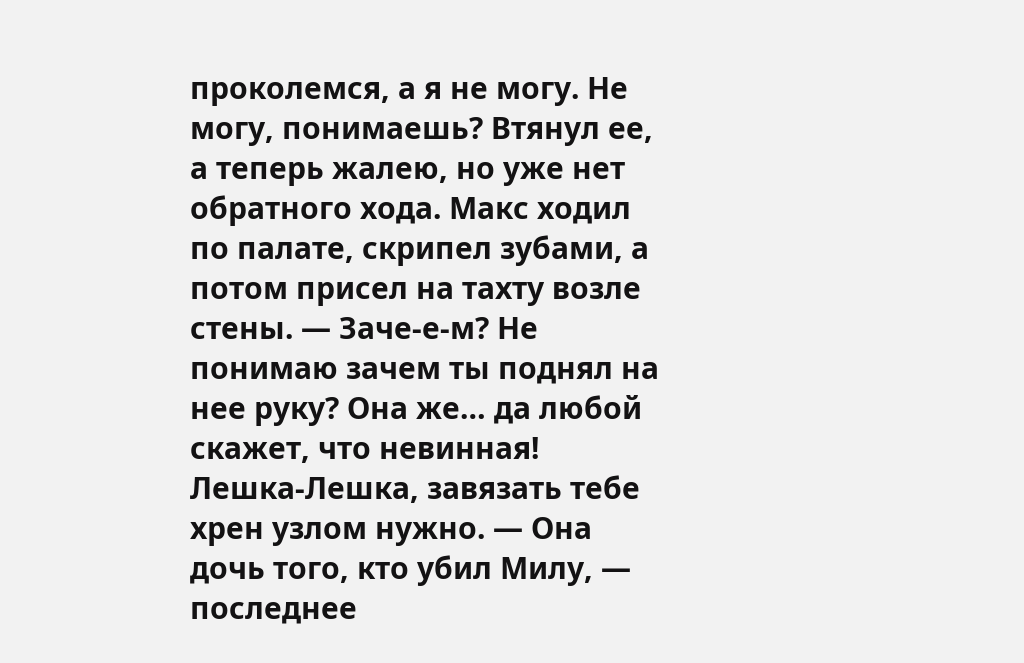проколемся, а я не могу. Не могу, понимаешь? Втянул ее, а теперь жалею, но уже нет обратного хода. Макс ходил по палате, скрипел зубами, а потом присел на тахту возле стены. — Заче-е-м? Не понимаю зачем ты поднял на нее руку? Она же… да любой скажет, что невинная! Лешка-Лешка, завязать тебе хрен узлом нужно. — Она дочь того, кто убил Милу, — последнее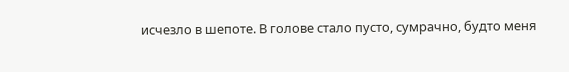исчезло в шепоте. В голове стало пусто, сумрачно, будто меня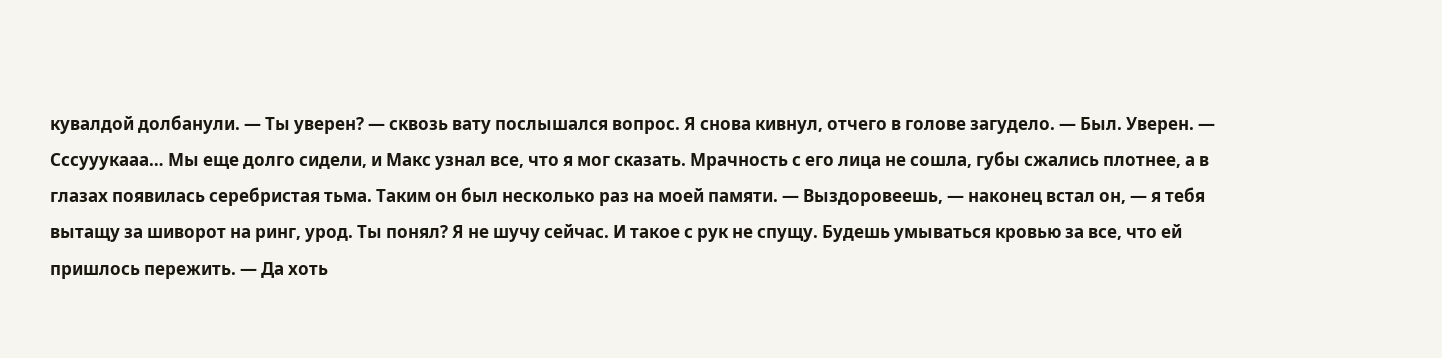кувалдой долбанули. — Ты уверен? — сквозь вату послышался вопрос. Я снова кивнул, отчего в голове загудело. — Был. Уверен. — Сссууукааа… Мы еще долго сидели, и Макс узнал все, что я мог сказать. Мрачность с его лица не сошла, губы сжались плотнее, а в глазах появилась серебристая тьма. Таким он был несколько раз на моей памяти. — Выздоровеешь, — наконец встал он, — я тебя вытащу за шиворот на ринг, урод. Ты понял? Я не шучу сейчас. И такое с рук не спущу. Будешь умываться кровью за все, что ей пришлось пережить. — Да хоть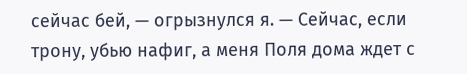сейчас бей, — огрызнулся я. — Сейчас, если трону, убью нафиг, а меня Поля дома ждет с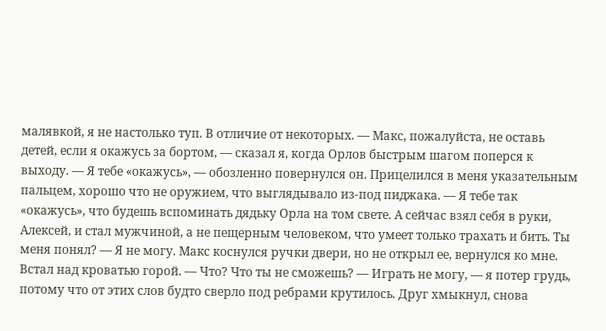малявкой, я не настолько туп. В отличие от некоторых. — Макс, пожалуйста, не оставь детей, если я окажусь за бортом, — сказал я, когда Орлов быстрым шагом поперся к выходу. — Я тебе «окажусь», — обозленно повернулся он. Прицелился в меня указательным пальцем, хорошо что не оружием, что выглядывало из-под пиджака. — Я тебе так «окажусь», что будешь вспоминать дядьку Орла на том свете. А сейчас взял себя в руки, Алексей, и стал мужчиной, а не пещерным человеком, что умеет только трахать и бить. Ты меня понял? — Я не могу. Макс коснулся ручки двери, но не открыл ее, вернулся ко мне. Встал над кроватью горой. — Что? Что ты не сможешь? — Играть не могу, — я потер грудь, потому что от этих слов будто сверло под ребрами крутилось. Друг хмыкнул, снова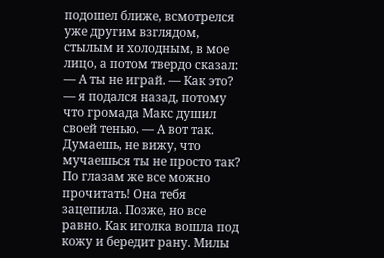подошел ближе, всмотрелся уже другим взглядом, стылым и холодным, в мое лицо, а потом твердо сказал: — А ты не играй. — Как это? — я подался назад, потому что громада Макс душил своей тенью. — А вот так. Думаешь, не вижу, что мучаешься ты не просто так? По глазам же все можно прочитать! Она тебя зацепила. Позже, но все равно. Как иголка вошла под кожу и бередит рану. Милы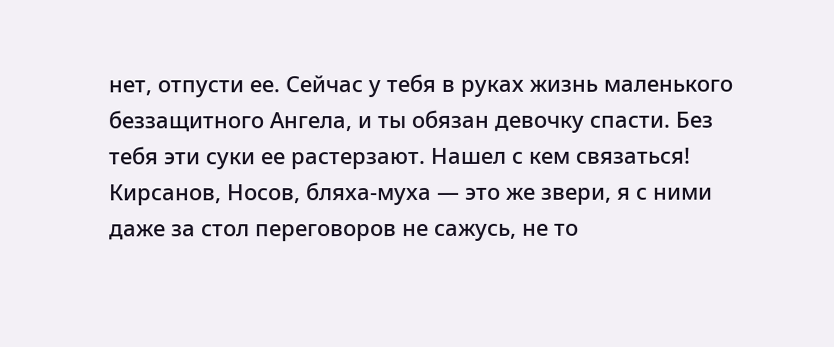нет, отпусти ее. Сейчас у тебя в руках жизнь маленького беззащитного Ангела, и ты обязан девочку спасти. Без тебя эти суки ее растерзают. Нашел с кем связаться! Кирсанов, Носов, бляха-муха — это же звери, я с ними даже за стол переговоров не сажусь, не то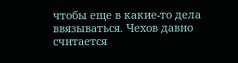чтобы еще в какие-то дела ввязываться. Чехов давно считается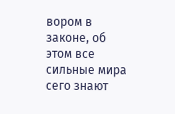вором в законе, об этом все сильные мира сего знают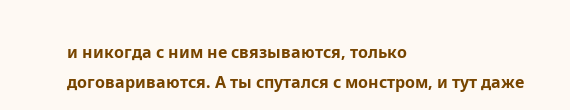и никогда с ним не связываются, только договариваются. А ты спутался с монстром, и тут даже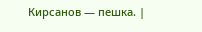Кирсанов — пешка. |